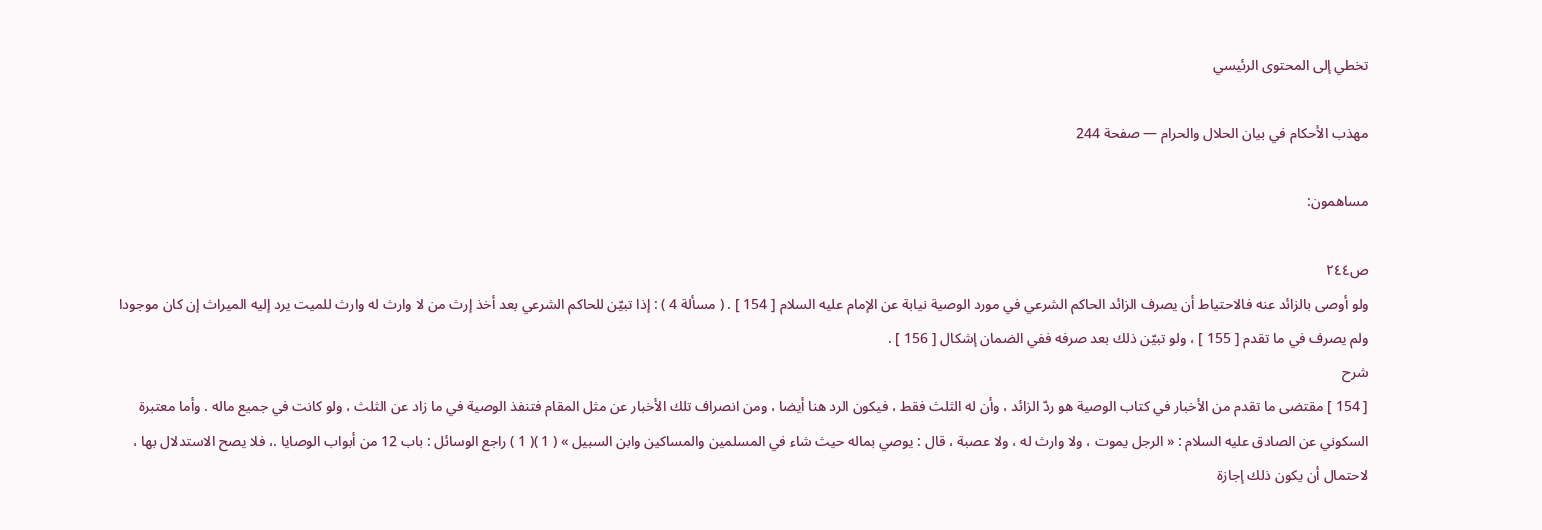تخطي إلى المحتوى الرئيسي

مهذب الأحكام في بيان الحلال والحرام — صفحة 244

مساهمون:

ص٢٤٤
ولو أوصى بالزائد عنه فالاحتياط أن يصرف الزائد الحاكم الشرعي في مورد الوصية نيابة عن الإمام عليه السلام [ 154 ] . ( مسألة 4 ) : إذا تبيّن للحاكم الشرعي بعد أخذ إرث من لا وارث له وارث للميت يرد إليه الميراث إن كان موجودا ولم يصرف في ما تقدم [ 155 ] ، ولو تبيّن ذلك بعد صرفه ففي الضمان إشكال [ 156 ] .
شرح
[ 154 ] مقتضى ما تقدم من الأخبار في كتاب الوصية هو ردّ الزائد ، وأن له الثلث فقط ، فيكون الرد هنا أيضا ، ومن انصراف تلك الأخبار عن مثل المقام فتنفذ الوصية في ما زاد عن الثلث ، ولو كانت في جميع ماله . وأما معتبرة السكوني عن الصادق عليه السلام : « الرجل يموت ، ولا وارث له ، ولا عصبة ، قال : يوصي بماله حيث شاء في المسلمين والمساكين وابن السبيل » ( 1 )( 1 ) راجع الوسائل : باب 12 من أبواب الوصايا .، فلا يصح الاستدلال بها ، لاحتمال أن يكون ذلك إجازة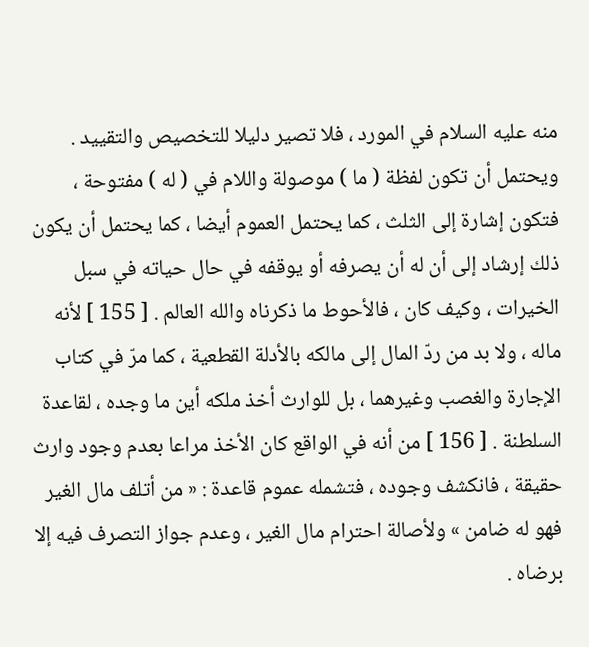منه عليه السلام في المورد ، فلا تصير دليلا للتخصيص والتقييد . ويحتمل أن تكون لفظة ( ما ) موصولة واللام في ( له ) مفتوحة ، فتكون إشارة إلى الثلث ، كما يحتمل العموم أيضا ، كما يحتمل أن يكون ذلك إرشاد إلى أن له أن يصرفه أو يوقفه في حال حياته في سبل الخيرات ، وكيف كان ، فالأحوط ما ذكرناه والله العالم . [ 155 ] لأنه ماله ، ولا بد من ردّ المال إلى مالكه بالأدلة القطعية ، كما مرّ في كتاب الإجارة والغصب وغيرهما ، بل للوارث أخذ ملكه أين ما وجده ، لقاعدة السلطنة . [ 156 ] من أنه في الواقع كان الأخذ مراعا بعدم وجود وارث حقيقة ، فانكشف وجوده ، فتشمله عموم قاعدة : « من أتلف مال الغير فهو له ضامن » ولأصالة احترام مال الغير ، وعدم جواز التصرف فيه إلا برضاه .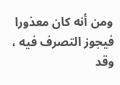ومن أنه كان معذورا فيجوز التصرف فيه ، وقد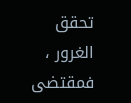تحقق الغرور ، فمقتضى